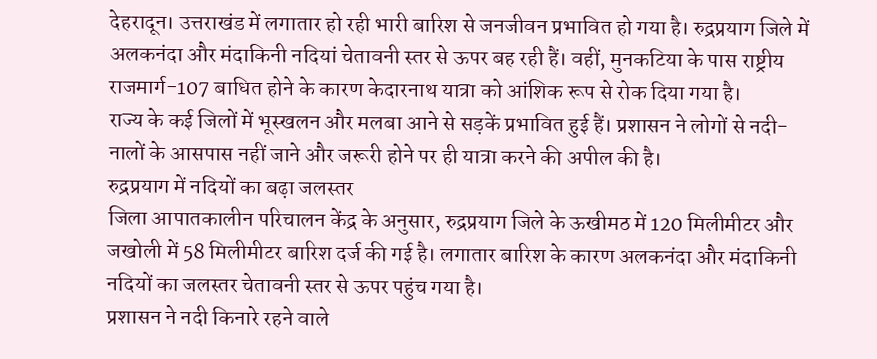देहरादून। उत्तराखंड में लगातार हो रही भारी बारिश से जनजीवन प्रभावित हो गया है। रुद्रप्रयाग जिले में अलकनंदा और मंदाकिनी नदियां चेतावनी स्तर से ऊपर बह रही हैं। वहीं, मुनकटिया के पास राष्ट्रीय राजमार्ग-107 बाधित होने के कारण केदारनाथ यात्रा को आंशिक रूप से रोक दिया गया है।
राज्य के कई जिलों में भूस्खलन और मलबा आने से सड़कें प्रभावित हुई हैं। प्रशासन ने लोगों से नदी-नालों के आसपास नहीं जाने और जरूरी होने पर ही यात्रा करने की अपील की है।
रुद्रप्रयाग में नदियों का बढ़ा जलस्तर
जिला आपातकालीन परिचालन केंद्र के अनुसार, रुद्रप्रयाग जिले के ऊखीमठ में 120 मिलीमीटर और जखोली में 58 मिलीमीटर बारिश दर्ज की गई है। लगातार बारिश के कारण अलकनंदा और मंदाकिनी नदियों का जलस्तर चेतावनी स्तर से ऊपर पहुंच गया है।
प्रशासन ने नदी किनारे रहने वाले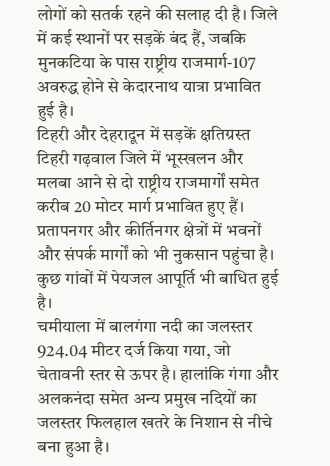लोगों को सतर्क रहने की सलाह दी है। जिले में कई स्थानों पर सड़कें बंद हैं, जबकि मुनकटिया के पास राष्ट्रीय राजमार्ग-107 अवरुद्ध होने से केदारनाथ यात्रा प्रभावित हुई है।
टिहरी और देहरादून में सड़कें क्षतिग्रस्त
टिहरी गढ़वाल जिले में भूस्खलन और मलबा आने से दो राष्ट्रीय राजमार्गों समेत करीब 20 मोटर मार्ग प्रभावित हुए हैं। प्रतापनगर और कीर्तिनगर क्षेत्रों में भवनों और संपर्क मार्गों को भी नुकसान पहुंचा है। कुछ गांवों में पेयजल आपूर्ति भी बाधित हुई है।
चमीयाला में बालगंगा नदी का जलस्तर 924.04 मीटर दर्ज किया गया, जो चेतावनी स्तर से ऊपर है। हालांकि गंगा और अलकनंदा समेत अन्य प्रमुख नदियों का जलस्तर फिलहाल खतरे के निशान से नीचे बना हुआ है।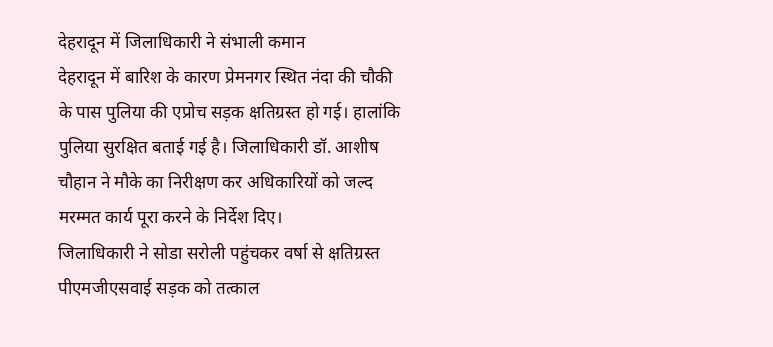देहरादून में जिलाधिकारी ने संभाली कमान
देहरादून में बारिश के कारण प्रेमनगर स्थित नंदा की चौकी के पास पुलिया की एप्रोच सड़क क्षतिग्रस्त हो गई। हालांकि पुलिया सुरक्षित बताई गई है। जिलाधिकारी डॉ. आशीष चौहान ने मौके का निरीक्षण कर अधिकारियों को जल्द मरम्मत कार्य पूरा करने के निर्देश दिए।
जिलाधिकारी ने सोडा सरोली पहुंचकर वर्षा से क्षतिग्रस्त पीएमजीएसवाई सड़क को तत्काल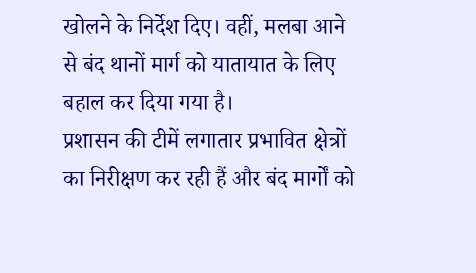खोलने के निर्देश दिए। वहीं, मलबा आने से बंद थानों मार्ग को यातायात के लिए बहाल कर दिया गया है।
प्रशासन की टीमें लगातार प्रभावित क्षेत्रों का निरीक्षण कर रही हैं और बंद मार्गों को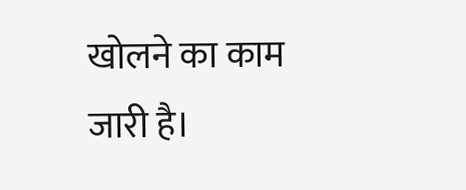खोलने का काम जारी है।